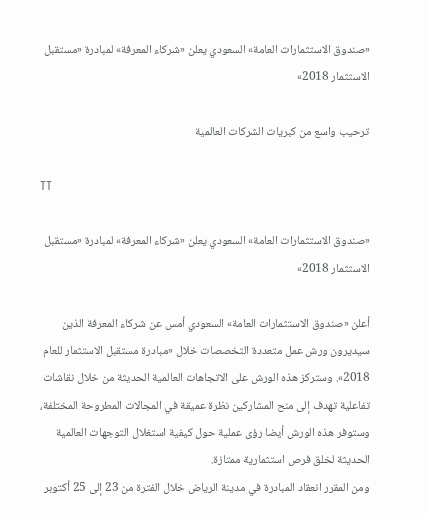«صندوق الاستثمارات العامة» السعودي يعلن «شركاء المعرفة» لمبادرة «مستقبل الاستثمار 2018»

ترحيب واسع من كبريات الشركات العالمية

TT

«صندوق الاستثمارات العامة» السعودي يعلن «شركاء المعرفة» لمبادرة «مستقبل الاستثمار 2018»

أعلن «صندوق الاستثمارات العامة» السعودي أمس عن شركاء المعرفة الذين سيديرون ورش عمل متعددة التخصصات خلال «مبادرة مستقبل الاستثمار للعام 2018». وستركز هذه الورش على الاتجاهات العالمية الحديثة من خلال نقاشات تفاعلية تهدف إلى منح المشاركين نظرة عميقة في المجالات المطروحة المختلفة، وستوفر هذه الورش أيضا رؤى عملية حول كيفية استغلال التوجهات العالمية الحديثة لخلق فرص استثمارية ممتازة.
ومن المقرر انعقاد المبادرة في مدينة الرياض خلال الفترة من 23 إلى 25 أكتوبر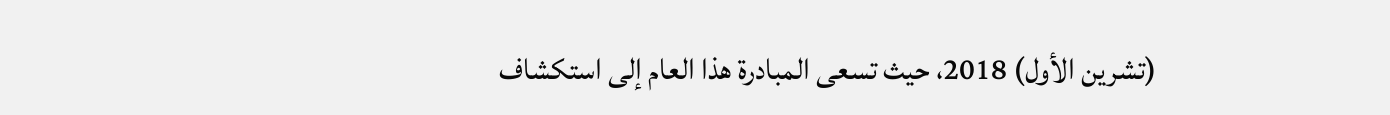(تشرين الأول) 2018، حيث تسعى المبادرة هذا العام إلى استكشاف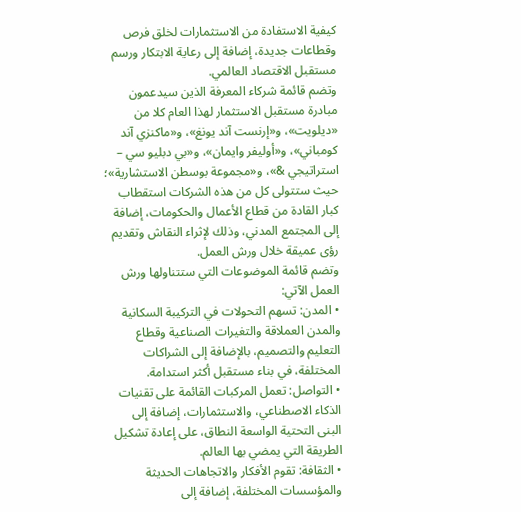كيفية الاستفادة من الاستثمارات لخلق فرص وقطاعات جديدة، إضافة إلى رعاية الابتكار ورسم مستقبل الاقتصاد العالمي.
وتضم قائمة شركاء المعرفة الذين سيدعمون مبادرة مستقبل الاستثمار لهذا العام كلا من «ديلويت»، و«إرنست آند يونغ»، و«ماكنزي آند كومباني»، و«أوليفر وايمان»، و«بي دبليو سي – استراتيجي &»، و«مجموعة بوسطن الاستشارية»؛ حيث ستتولى كل من هذه الشركات استقطاب كبار القادة من قطاع الأعمال والحكومات، إضافة إلى المجتمع المدني، وذلك لإثراء النقاش وتقديم رؤى عميقة خلال ورش العمل.
وتضم قائمة الموضوعات التي ستتناولها ورش العمل الآتي:
• المدن: تسهم التحولات في التركيبة السكانية والمدن العملاقة والتغيرات الصناعية وقطاع التعليم والتصميم، بالإضافة إلى الشراكات المختلفة، في بناء مستقبل أكثر استدامة.
• التواصل: تعمل المركبات القائمة على تقنيات الذكاء الاصطناعي، والاستثمارات، إضافة إلى البنى التحتية الواسعة النطاق، على إعادة تشكيل الطريقة التي يمضي بها العالم.
• الثقافة: تقوم الأفكار والاتجاهات الحديثة والمؤسسات المختلفة، إضافة إلى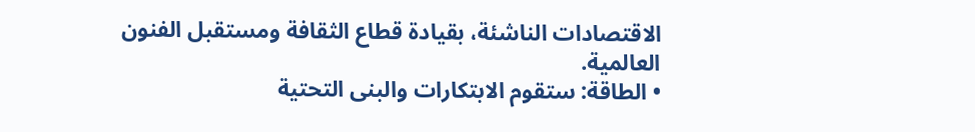الاقتصادات الناشئة، بقيادة قطاع الثقافة ومستقبل الفنون العالمية.
• الطاقة: ستقوم الابتكارات والبنى التحتية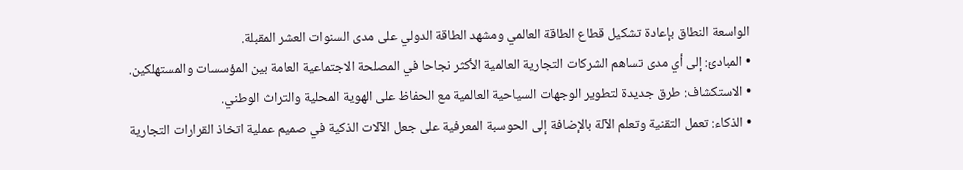الواسعة النطاق بإعادة تشكيل قطاع الطاقة العالمي ومشهد الطاقة الدولي على مدى السنوات العشر المقبلة.
• المبادئ: إلى أي مدى تساهم الشركات التجارية العالمية الأكثر نجاحا في المصلحة الاجتماعية العامة بين المؤسسات والمستهلكين.
• الاستكشاف: طرق جديدة لتطوير الوجهات السياحية العالمية مع الحفاظ على الهوية المحلية والتراث الوطني.
• الذكاء: تعمل التقنية وتعلم الآلة بالإضافة إلى الحوسبة المعرفية على جعل الآلات الذكية في صميم عملية اتخاذ القرارات التجارية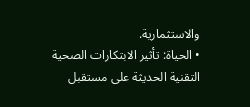والاستثمارية.
• الحياة: تأثير الابتكارات الصحية التقنية الحديثة على مستقبل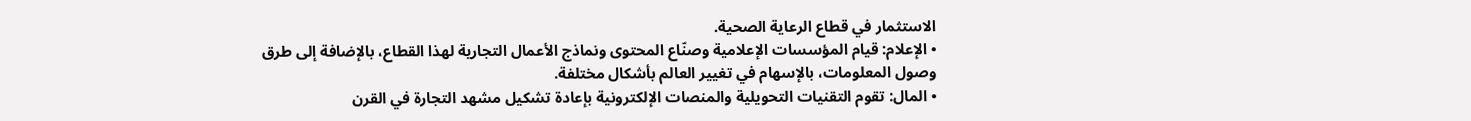الاستثمار في قطاع الرعاية الصحية.
• الإعلام: قيام المؤسسات الإعلامية وصنّاع المحتوى ونماذج الأعمال التجارية لهذا القطاع، بالإضافة إلى طرق وصول المعلومات، بالإسهام في تغيير العالم بأشكال مختلفة.
• المال: تقوم التقنيات التحويلية والمنصات الإلكترونية بإعادة تشكيل مشهد التجارة في القرن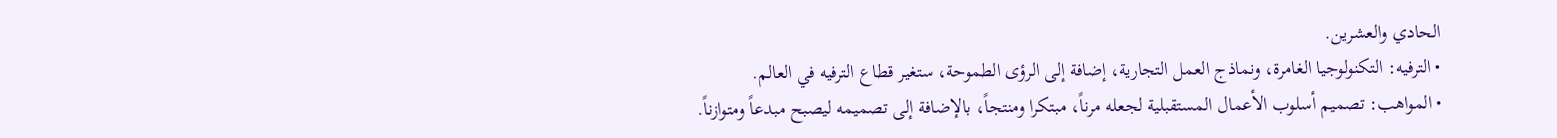الحادي والعشرين.
• الترفيه: التكنولوجيا الغامرة، ونماذج العمل التجارية، إضافة إلى الرؤى الطموحة، ستغير قطاع الترفيه في العالم.
• المواهب: تصميم أسلوب الأعمال المستقبلية لجعله مرناً، مبتكرا ومنتجاً، بالإضافة إلى تصميمه ليصبح مبدعاً ومتوازناً.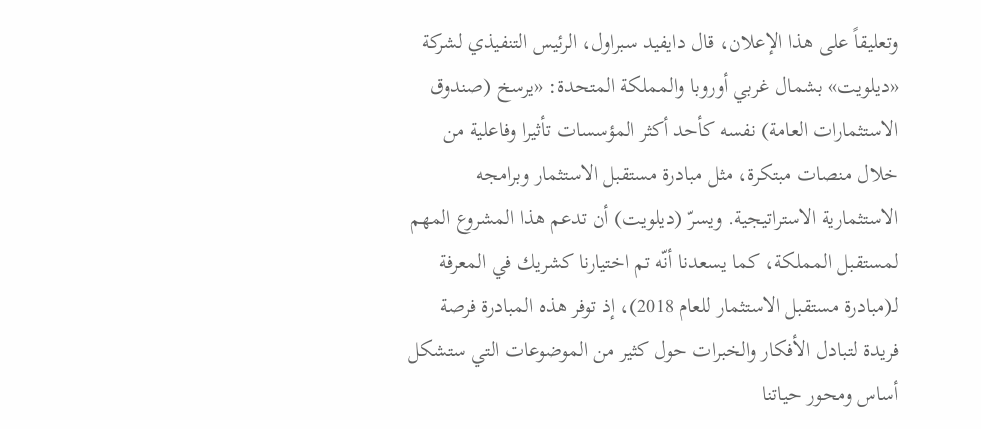وتعليقاً على هذا الإعلان، قال دايفيد سبراول، الرئيس التنفيذي لشركة «ديلويت» بشمال غربي أوروبا والمملكة المتحدة: «يرسخ (صندوق الاستثمارات العامة) نفسه كأحد أكثر المؤسسات تأثيرا وفاعلية من خلال منصات مبتكرة، مثل مبادرة مستقبل الاستثمار وبرامجه الاستثمارية الاستراتيجية. ويسرّ (ديلويت) أن تدعم هذا المشروع المهم لمستقبل المملكة، كما يسعدنا أنّه تم اختيارنا كشريك في المعرفة لـ(مبادرة مستقبل الاستثمار للعام 2018)، إذ توفر هذه المبادرة فرصة فريدة لتبادل الأفكار والخبرات حول كثير من الموضوعات التي ستشكل أساس ومحور حياتنا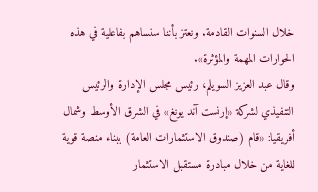خلال السنوات القادمة. ونعتز بأننا سنساهم بفاعلية في هذه الحوارات المهمة والمؤثرة».
وقال عبد العزيز السويلم، رئيس مجلس الإدارة والرئيس التنفيذي لشركة «إرنست آند يونغ» في الشرق الأوسط وشمال أفريقيا: «قام (صندوق الاستثمارات العامة) ببناء منصة قوية للغاية من خلال مبادرة مستقبل الاستثمار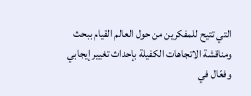التي تتيح للمفكرين من حول العالم القيام ببحث ومناقشة الاتجاهات الكفيلة بإحداث تغيير إيجابي وفعّال في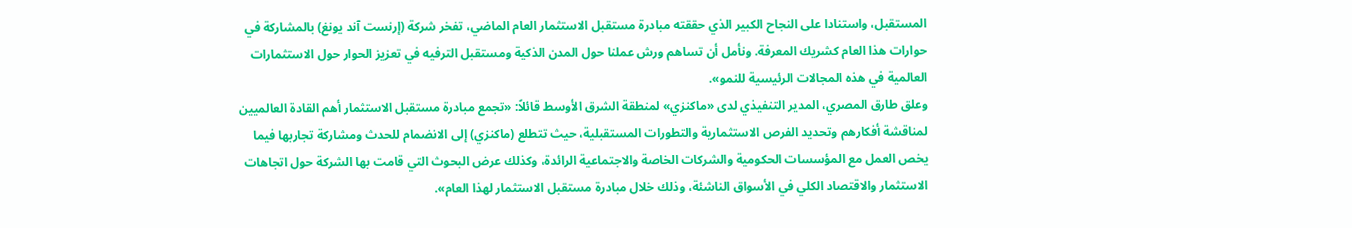المستقبل، واستنادا على النجاح الكبير الذي حققته مبادرة مستقبل الاستثمار العام الماضي، تفخر شركة (إرنست آند يونغ) بالمشاركة في حوارات هذا العام كشريك المعرفة. ونأمل أن تساهم ورش عملنا حول المدن الذكية ومستقبل الترفيه في تعزيز الحوار حول الاستثمارات العالمية في هذه المجالات الرئيسية للنمو».
وعلق طارق المصري، المدير التنفيذي لدى «ماكنزي» لمنطقة الشرق الأوسط قائلاً: «تجمع مبادرة مستقبل الاستثمار أهم القادة العالميين لمناقشة أفكارهم وتحديد الفرص الاستثمارية والتطورات المستقبلية، حيث تتطلع (ماكنزي) إلى الانضمام للحدث ومشاركة تجاربها فيما يخص العمل مع المؤسسات الحكومية والشركات الخاصة والاجتماعية الرائدة، وكذلك عرض البحوث التي قامت بها الشركة حول اتجاهات الاستثمار والاقتصاد الكلي في الأسواق الناشئة، وذلك خلال مبادرة مستقبل الاستثمار لهذا العام».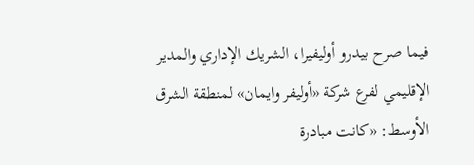فيما صرح بيدرو أوليفيرا، الشريك الإداري والمدير الإقليمي لفرع شركة «أوليفر وايمان» لمنطقة الشرق الأوسط: «كانت مبادرة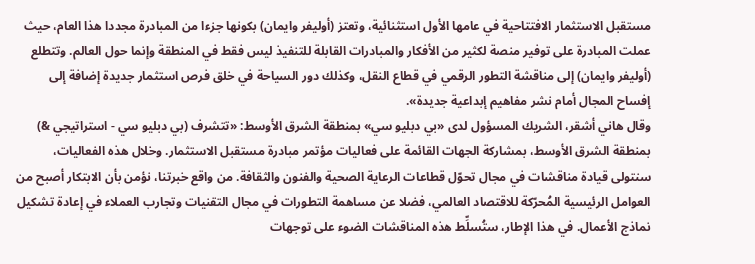مستقبل الاستثمار الافتتاحية في عامها الأول استثنائية، وتعتز (أوليفر وايمان) بكونها جزءا من المبادرة مجددا هذا العام، حيث عملت المبادرة على توفير منصة لكثير من الأفكار والمبادرات القابلة للتنفيذ ليس فقط في المنطقة وإنما حول العالم. وتتطلع (أوليفر وايمان) إلى مناقشة التطور الرقمي في قطاع النقل، وكذلك دور السياحة في خلق فرص استثمار جديدة إضافة إلى إفساح المجال أمام نشر مفاهيم إبداعية جديدة».
وقال هاني أشقر، الشريك المسؤول لدى «بي دبليو سي» بمنطقة الشرق الأوسط: «تتشرف (بي دبليو سي - استراتيجي &) بمنطقة الشرق الأوسط، بمشاركة الجهات القائمة على فعاليات مؤتمر مبادرة مستقبل الاستثمار. وخلال هذه الفعاليات، سنتولى قيادة مناقشات في مجال تحوّل قطاعات الرعاية الصحية والفنون والثقافة. من واقع خبرتنا، نؤمن بأن الابتكار أصبح من العوامل الرئيسية المُحرّكة للاقتصاد العالمي، فضلا عن مساهمة التطورات في مجال التقنيات وتجارب العملاء في إعادة تشكيل نماذج الأعمال. في هذا الإطار، ستُسلِّط هذه المناقشات الضوء على توجهات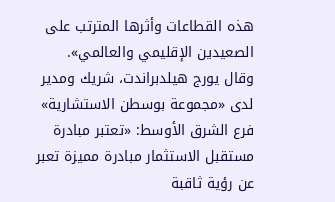هذه القطاعات وأثرها المترتب على الصعيدين الإقليمي والعالمي».
وقال يورج هيلدبراندت، شريك ومدير لدى «مجموعة بوسطن الاستشارية» فرع الشرق الأوسط: «تعتبر مبادرة مستقبل الاستثمار مبادرة مميزة تعبر عن رؤية ثاقبة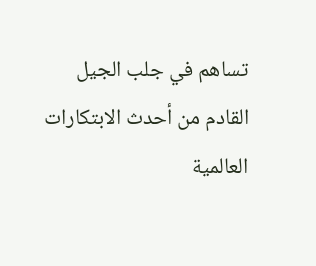تساهم في جلب الجيل القادم من أحدث الابتكارات العالمية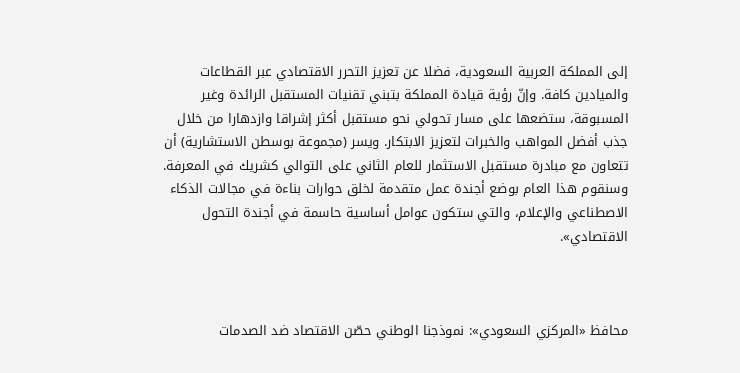إلى المملكة العربية السعودية، فضلا عن تعزيز التحرر الاقتصادي عبر القطاعات والميادين كافة. وإنّ رؤية قيادة المملكة بتبني تقنيات المستقبل الرائدة وغير المسبوقة، ستضعها على مسار تحولي نحو مستقبل أكثر إشراقا وازدهارا من خلال جذب أفضل المواهب والخبرات لتعزيز الابتكار. ويسر (مجموعة بوسطن الاستشارية) أن تتعاون مع مبادرة مستقبل الاستثمار للعام الثاني على التوالي كشريك في المعرفة. وسنقوم هذا العام بوضع أجندة عمل متقدمة لخلق حوارات بناءة في مجالات الذكاء الاصطناعي والإعلام، والتي ستكون عوامل أساسية حاسمة في أجندة التحول الاقتصادي».



محافظ «المركزي السعودي»: نموذجنا الوطني حصّن الاقتصاد ضد الصدمات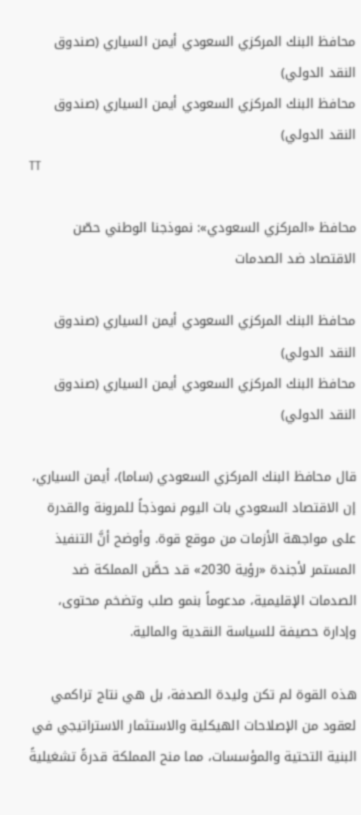محافظ البنك المركزي السعودي أيمن السياري (صندوق النقد الدولي)
محافظ البنك المركزي السعودي أيمن السياري (صندوق النقد الدولي)
TT

محافظ «المركزي السعودي»: نموذجنا الوطني حصّن الاقتصاد ضد الصدمات

محافظ البنك المركزي السعودي أيمن السياري (صندوق النقد الدولي)
محافظ البنك المركزي السعودي أيمن السياري (صندوق النقد الدولي)

قال محافظ البنك المركزي السعودي (ساما)، أيمن السياري، إن الاقتصاد السعودي بات اليوم نموذجاً للمرونة والقدرة على مواجهة الأزمات من موقع قوة. وأوضح أنَّ التنفيذ المستمر لأجندة «رؤية 2030» قد حصَّن المملكة ضد الصدمات الإقليمية، مدعوماً بنمو صلب وتضخم محتوى، وإدارة حصيفة للسياسة النقدية والمالية.

هذه القوة لم تكن وليدة الصدفة، بل هي نتاج تراكمي لعقود من الإصلاحات الهيكلية والاستثمار الاستراتيجي في البنية التحتية والمؤسسات، مما منح المملكة قدرةً تشغيليةً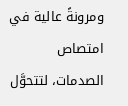ومرونةً عالية في امتصاص الصدمات، لتتحوَّل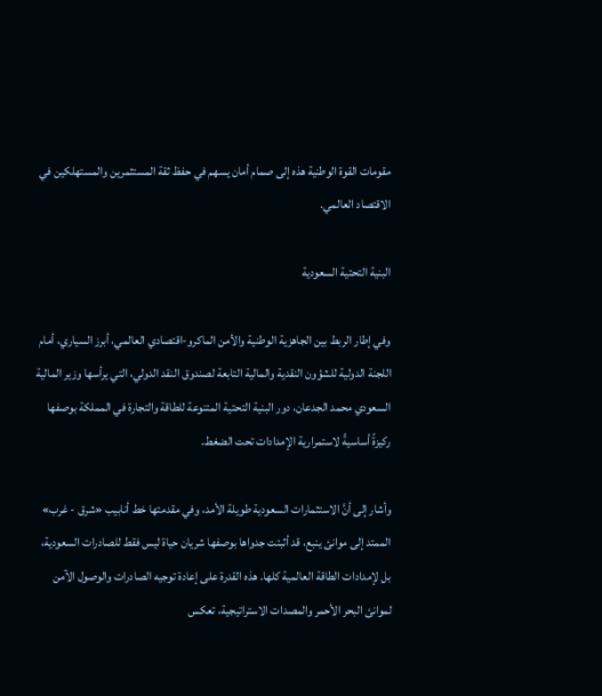مقومات القوة الوطنية هذه إلى صمام أمان يسهم في حفظ ثقة المستثمرين والمستهلكين في الاقتصاد العالمي.

البنية التحتية السعودية

وفي إطار الربط بين الجاهزية الوطنية والأمن الماكرو-اقتصادي العالمي، أبرز السياري، أمام اللجنة الدولية للشؤون النقدية والمالية التابعة لصندوق النقد الدولي، التي يرأسها وزير المالية السعودي محمد الجدعان، دور البنية التحتية المتنوعة للطاقة والتجارة في المملكة بوصفها ركيزةً أساسيةً لاستمرارية الإمدادات تحت الضغط.

وأشار إلى أنَّ الاستثمارات السعودية طويلة الأمد، وفي مقدمتها خط أنابيب «شرق - غرب» الممتد إلى موانئ ينبع، قد أثبتت جدواها بوصفها شريان حياة ليس فقط للصادرات السعودية، بل لإمدادات الطاقة العالمية كلها. هذه القدرة على إعادة توجيه الصادرات والوصول الآمن لموانئ البحر الأحمر والمصدات الاستراتيجية، تعكس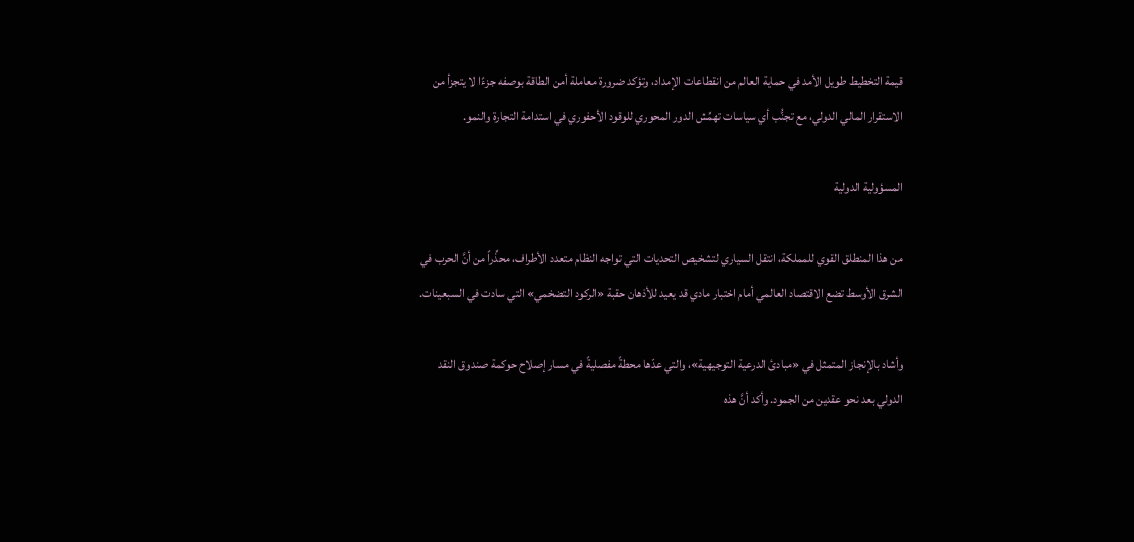قيمة التخطيط طويل الأمد في حماية العالم من انقطاعات الإمداد، وتؤكد ضرورة معاملة أمن الطاقة بوصفه جزءًا لا يتجزأ من الاستقرار المالي الدولي، مع تجنُّب أي سياسات تهمِّش الدور المحوري للوقود الأحفوري في استدامة التجارة والنمو.

المسؤولية الدولية

من هذا المنطلق القوي للمملكة، انتقل السياري لتشخيص التحديات التي تواجه النظام متعدد الأطراف، محذِّراً من أنَّ الحرب في الشرق الأوسط تضع الاقتصاد العالمي أمام اختبار مادي قد يعيد للأذهان حقبة «الركود التضخمي» التي سادت في السبعينات.

وأشاد بالإنجاز المتمثل في «مبادئ الدرعية التوجيهية»، والتي عدّها محطةً مفصليةً في مسار إصلاح حوكمة صندوق النقد الدولي بعد نحو عقدين من الجمود. وأكد أنَّ هذه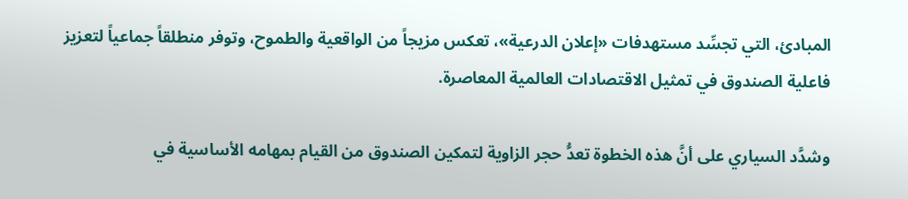المبادئ، التي تجسِّد مستهدفات «إعلان الدرعية»، تعكس مزيجاً من الواقعية والطموح، وتوفر منطلقاً جماعياً لتعزيز فاعلية الصندوق في تمثيل الاقتصادات العالمية المعاصرة.

وشدَّد السياري على أنَّ هذه الخطوة تعدُّ حجر الزاوية لتمكين الصندوق من القيام بمهامه الأساسية في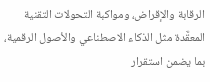الرقابة والإقراض، ومواكبة التحولات التقنية المعقَّدة مثل الذكاء الاصطناعي والأصول الرقمية، بما يضمن استقرار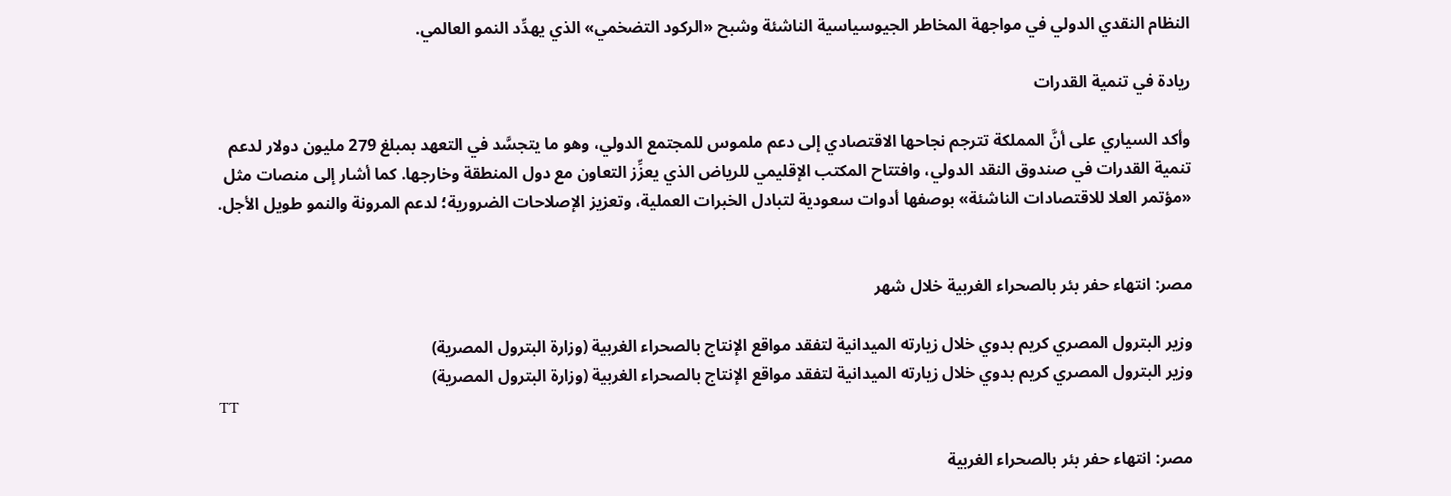النظام النقدي الدولي في مواجهة المخاطر الجيوسياسية الناشئة وشبح «الركود التضخمي» الذي يهدِّد النمو العالمي.

ريادة في تنمية القدرات

وأكد السياري على أنَّ المملكة تترجم نجاحها الاقتصادي إلى دعم ملموس للمجتمع الدولي، وهو ما يتجسَّد في التعهد بمبلغ 279 مليون دولار لدعم تنمية القدرات في صندوق النقد الدولي، وافتتاح المكتب الإقليمي للرياض الذي يعزِّز التعاون مع دول المنطقة وخارجها. كما أشار إلى منصات مثل «مؤتمر العلا للاقتصادات الناشئة» بوصفها أدوات سعودية لتبادل الخبرات العملية، وتعزيز الإصلاحات الضرورية؛ لدعم المرونة والنمو طويل الأجل.


مصر: انتهاء حفر بئر بالصحراء الغربية خلال شهر

وزير البترول المصري كريم بدوي خلال زيارته الميدانية لتفقد مواقع الإنتاج بالصحراء الغربية (وزارة البترول المصرية)
وزير البترول المصري كريم بدوي خلال زيارته الميدانية لتفقد مواقع الإنتاج بالصحراء الغربية (وزارة البترول المصرية)
TT

مصر: انتهاء حفر بئر بالصحراء الغربية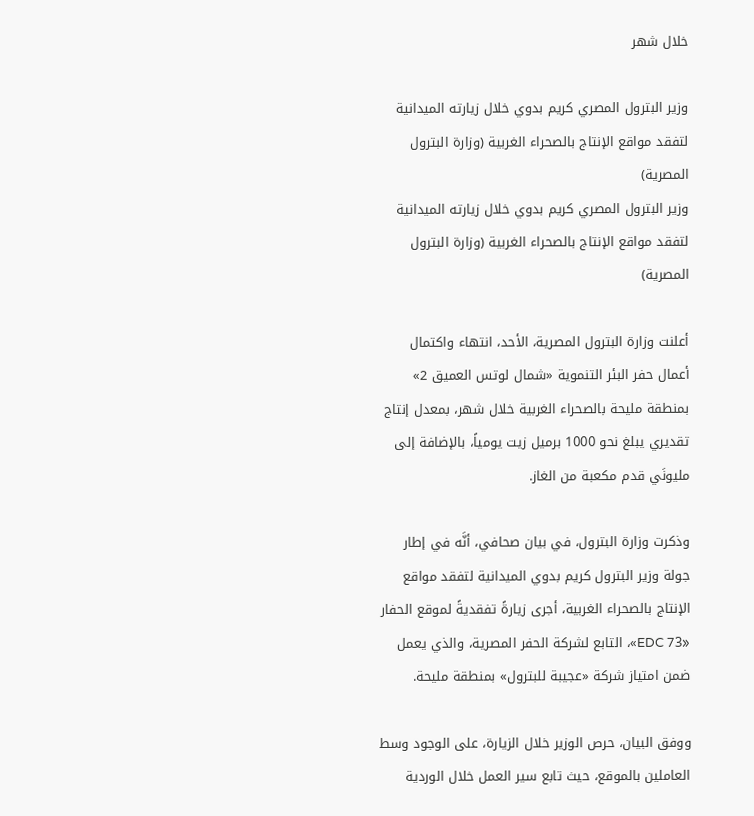خلال شهر

وزير البترول المصري كريم بدوي خلال زيارته الميدانية لتفقد مواقع الإنتاج بالصحراء الغربية (وزارة البترول المصرية)
وزير البترول المصري كريم بدوي خلال زيارته الميدانية لتفقد مواقع الإنتاج بالصحراء الغربية (وزارة البترول المصرية)

أعلنت وزارة البترول المصرية، الأحد، انتهاء واكتمال أعمال حفر البئر التنموية «شمال لوتس العميق 2» بمنطقة مليحة بالصحراء الغربية خلال شهر، بمعدل إنتاج تقديري يبلغ نحو 1000 برميل زيت يومياً، بالإضافة إلى مليونَي قدم مكعبة من الغاز.

وذكرت وزارة البترول، في بيان صحافي، أنَّه في إطار جولة وزير البترول كريم بدوي الميدانية لتفقد مواقع الإنتاج بالصحراء الغربية، أجرى زيارةً تفقديةً لموقع الحفار «EDC 73»، التابع لشركة الحفر المصرية، والذي يعمل ضمن امتياز شركة «عجيبة للبترول» بمنطقة مليحة.

ووفق البيان، حرص الوزير خلال الزيارة، على الوجود وسط العاملين بالموقع، حيث تابع سير العمل خلال الوردية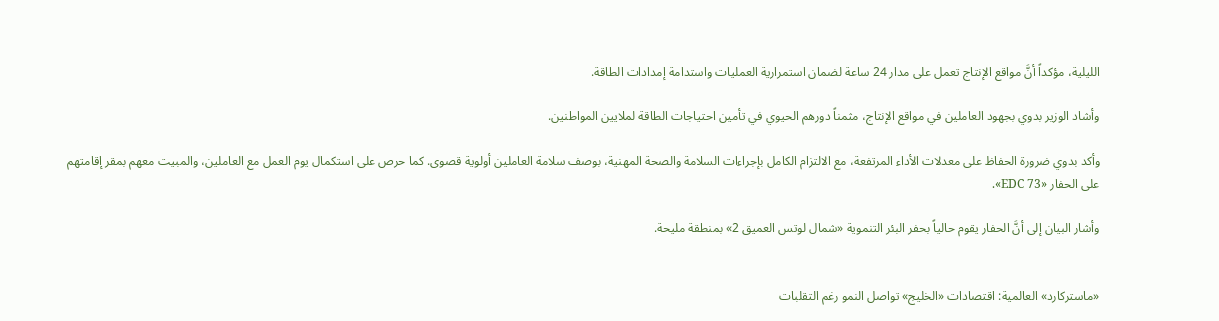الليلية، مؤكداً أنَّ مواقع الإنتاج تعمل على مدار 24 ساعة لضمان استمرارية العمليات واستدامة إمدادات الطاقة.

وأشاد الوزير بدوي بجهود العاملين في مواقع الإنتاج، مثمناً دورهم الحيوي في تأمين احتياجات الطاقة لملايين المواطنين.

وأكد بدوي ضرورة الحفاظ على معدلات الأداء المرتفعة، مع الالتزام الكامل بإجراءات السلامة والصحة المهنية، بوصف سلامة العاملين أولوية قصوى. كما حرص على استكمال يوم العمل مع العاملين، والمبيت معهم بمقر إقامتهم على الحفار «EDC 73».

وأشار البيان إلى أنَّ الحفار يقوم حالياً بحفر البئر التنموية «شمال لوتس العميق 2» بمنطقة مليحة.


«ماستركارد» العالمية: اقتصادات «الخليج» تواصل النمو رغم التقلبات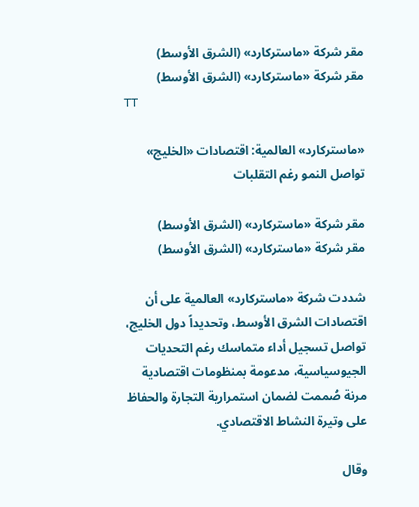مقر شركة «ماستركارد» (الشرق الأوسط)
مقر شركة «ماستركارد» (الشرق الأوسط)
TT

«ماستركارد» العالمية: اقتصادات «الخليج» تواصل النمو رغم التقلبات

مقر شركة «ماستركارد» (الشرق الأوسط)
مقر شركة «ماستركارد» (الشرق الأوسط)

شددت شركة «ماستركارد» العالمية على أن اقتصادات الشرق الأوسط، وتحديداً دول الخليج، تواصل تسجيل أداء متماسك رغم التحديات الجيوسياسية، مدعومة بمنظومات اقتصادية مرنة صُممت لضمان استمرارية التجارة والحفاظ على وتيرة النشاط الاقتصادي.

وقال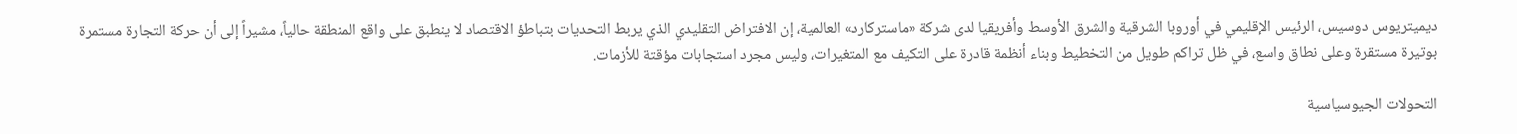ديميتريوس دوسيس، الرئيس الإقليمي في أوروبا الشرقية والشرق الأوسط وأفريقيا لدى شركة «ماستركارد» العالمية، إن الافتراض التقليدي الذي يربط التحديات بتباطؤ الاقتصاد لا ينطبق على واقع المنطقة حالياً، مشيراً إلى أن حركة التجارة مستمرة بوتيرة مستقرة وعلى نطاق واسع، في ظل تراكم طويل من التخطيط وبناء أنظمة قادرة على التكيف مع المتغيرات، وليس مجرد استجابات مؤقتة للأزمات.

التحولات الجيوسياسية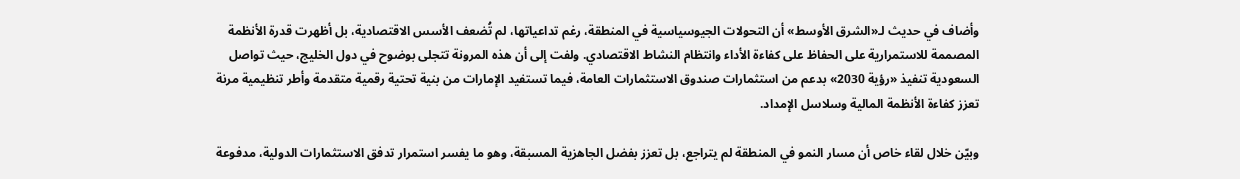وأضاف في حديث لـ«الشرق الأوسط» أن التحولات الجيوسياسية في المنطقة، رغم تداعياتها، لم تُضعف الأسس الاقتصادية، بل أظهرت قدرة الأنظمة المصممة للاستمرارية على الحفاظ على كفاءة الأداء وانتظام النشاط الاقتصادي. ولفت إلى أن هذه المرونة تتجلى بوضوح في دول الخليج، حيث تواصل السعودية تنفيذ «رؤية 2030» بدعم من استثمارات صندوق الاستثمارات العامة، فيما تستفيد الإمارات من بنية تحتية رقمية متقدمة وأطر تنظيمية مرنة تعزز كفاءة الأنظمة المالية وسلاسل الإمداد.

وبيّن خلال لقاء خاص أن مسار النمو في المنطقة لم يتراجع، بل تعزز بفضل الجاهزية المسبقة، وهو ما يفسر استمرار تدفق الاستثمارات الدولية، مدفوعة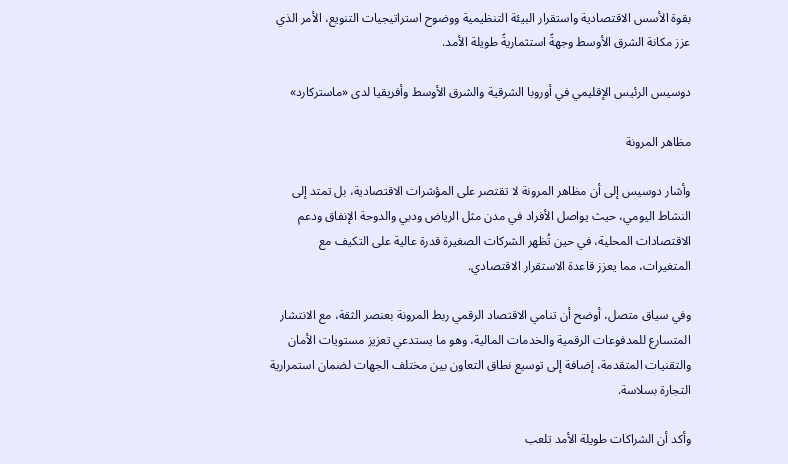بقوة الأسس الاقتصادية واستقرار البيئة التنظيمية ووضوح استراتيجيات التنويع، الأمر الذي عزز مكانة الشرق الأوسط وجهةً استثماريةً طويلة الأمد.

دوسيس الرئيس الإقليمي في أوروبا الشرقية والشرق الأوسط وأفريقيا لدى «ماستركارد»

مظاهر المرونة

وأشار دوسيس إلى أن مظاهر المرونة لا تقتصر على المؤشرات الاقتصادية، بل تمتد إلى النشاط اليومي، حيث يواصل الأفراد في مدن مثل الرياض ودبي والدوحة الإنفاق ودعم الاقتصادات المحلية، في حين تُظهر الشركات الصغيرة قدرة عالية على التكيف مع المتغيرات، مما يعزز قاعدة الاستقرار الاقتصادي.

وفي سياق متصل، أوضح أن تنامي الاقتصاد الرقمي ربط المرونة بعنصر الثقة، مع الانتشار المتسارع للمدفوعات الرقمية والخدمات المالية، وهو ما يستدعي تعزيز مستويات الأمان والتقنيات المتقدمة، إضافة إلى توسيع نطاق التعاون بين مختلف الجهات لضمان استمرارية التجارة بسلاسة.

وأكد أن الشراكات طويلة الأمد تلعب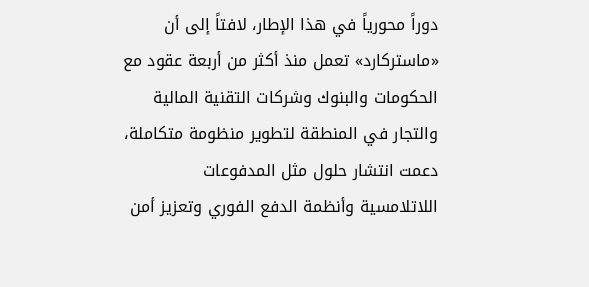دوراً محورياً في هذا الإطار، لافتاً إلى أن «ماستركارد» تعمل منذ أكثر من أربعة عقود مع الحكومات والبنوك وشركات التقنية المالية والتجار في المنطقة لتطوير منظومة متكاملة، دعمت انتشار حلول مثل المدفوعات اللاتلامسية وأنظمة الدفع الفوري وتعزيز أمن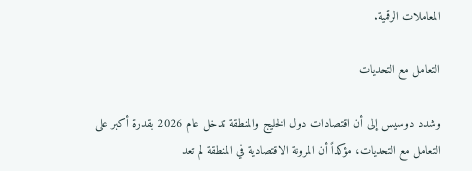المعاملات الرقمية.

التعامل مع التحديات

وشدد دوسيس إلى أن اقتصادات دول الخليج والمنطقة تدخل عام 2026 بقدرة أكبر على التعامل مع التحديات، مؤكداً أن المرونة الاقتصادية في المنطقة لم تعد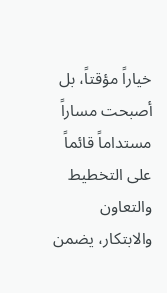خياراً مؤقتاً، بل أصبحت مساراً مستداماً قائماً على التخطيط والتعاون والابتكار، يضمن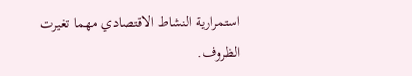استمرارية النشاط الاقتصادي مهما تغيرت الظروف.